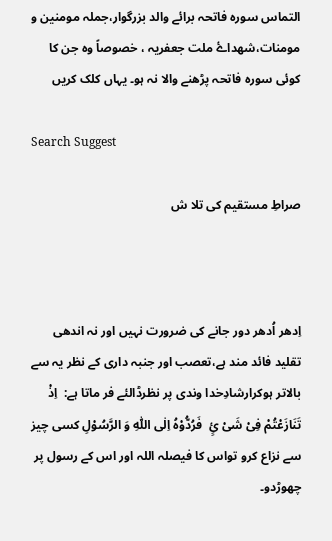التماس سورہ فاتحہ برائے والد بزرگوار،جملہ مومنین و مومنات،شھداۓ ملت جعفریہ ، خصوصاً وہ جن کا کوئی سورہ فاتحہ پڑھنے والا نہ ہو۔ یہاں کلک کریں

Search Suggest

صراطِ مستقیم کی تلا ش



اِدھر اُدھر دور جانے کی ضرورت نہیں اور نہ اندھی تقلید فائد مند ہے،تعصب اور جنبہ داری کے نظر یہ سے بالاتر ہوکرارشادِخدا وندی پر نظرڈالئے فر ماتا ہے:  اِذْ تَنَازَعْتُمْ فِیْ شَیْ ئٍ  فَرُدُّوْہُ اِلٰی اللّٰہِ وَ الرَّسُوْلِ کسی چیز سے نزاع کرو تواس کا فیصلہ اللہ اور اس کے رسول پر چھوڑدو۔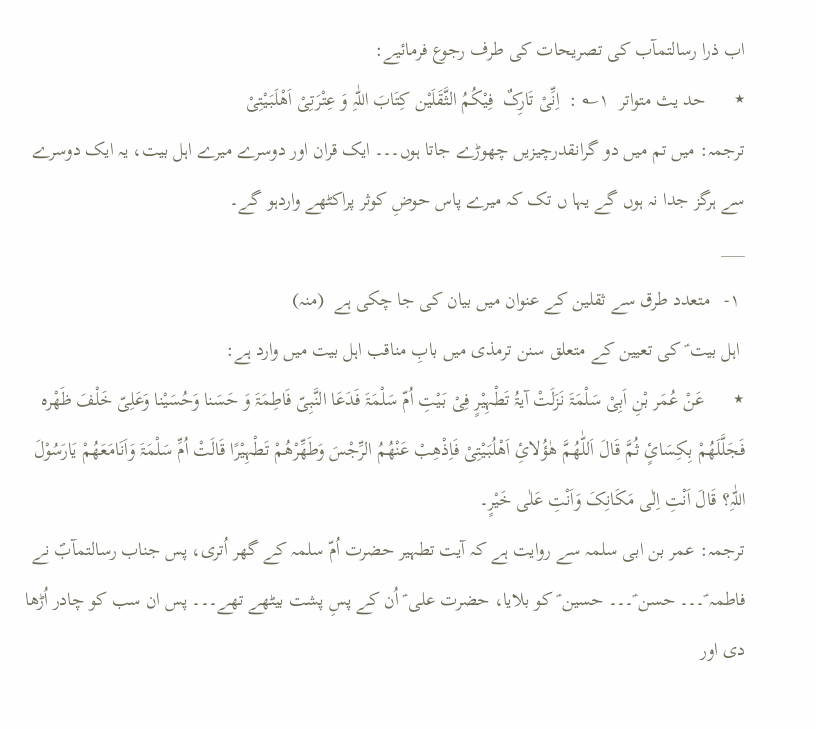اب ذرا رسالتمآب کی تصریحات کی طرف رجوع فرمائیے:
٭      حد یث متواتر  ۱؎ :  اِنِّیْ تَارِکٌ  فِیْکُمُ الثَّقَلَیْن کِتَابَ اللّٰہِ وَ عِتْرَتِیْ اَھْلَبَیْتِیْ
ترجمہ: میں تم میں دو گرانقدرچیزیں چھوڑے جاتا ہوں۔۔۔ ایک قران اور دوسرے میرے اہل بیت، یہ ایک دوسرے سے ہرگز جدا نہ ہوں گے یہا ں تک کہ میرے پاس حوضِ کوثر پراکٹھے واردہو گے۔
___
 ۱-   متعدد طرق سے ثقلین کے عنوان میں بیان کی جا چکی ہے  (منہ)
 اہل بیت ؑ کی تعیین کے متعلق سنن ترمذی میں بابِ مناقب اہل بیت میں وارد ہے:
٭      عَنْ عُمَر بْنِ اَبِیْ سَلْمَۃَ نَزَلَتْ آیۃُ تَطْہِیْرٍ فِیْ بَیْتِ اُمّ سَلْمَۃَ فَدَعَا النَّبِیّ فَاطِمَۃَ وَ حَسَنا وَحُسَیْنا وَعَلِیّ خَلْفَ ظَھْرہ فَجَلَّلَھُمْ بِکِسَائٍ ثُمَّ قَالَ اَللّٰھُمَّ ھٰؤُلائِ اَھْلُبَیْتِیْ فَاِذْھِبْ عَنْھُمُ الرِّجْسَ وَطَھِّرْھُمْ تَطْہِیْرًا قَالَتْ اُمِّ سَلْمَۃَ وَاَنَامَعَھُمْ یَارَسُوْلَ اللّٰہِ؟ قَالَ اَنْتِ اِلٰی مَکَانِکَ وَاَنْتِ عَلٰی خَیْرٍ۔
ترجمہ: عمر بن ابی سلمہ سے روایت ہے کہ آیت تطہیر حضرت اُمّ سلمہ کے گھر اُتری، پس جناب رسالتمآبؐ نے فاطمہ ؑ۔۔۔ حسن ؑ۔۔۔ حسین ؑ کو بلایا، حضرت علی ؑ اُن کے پسِ پشت بیٹھے تھے۔۔۔ پس ان سب کو چادر اُڑھا دی اور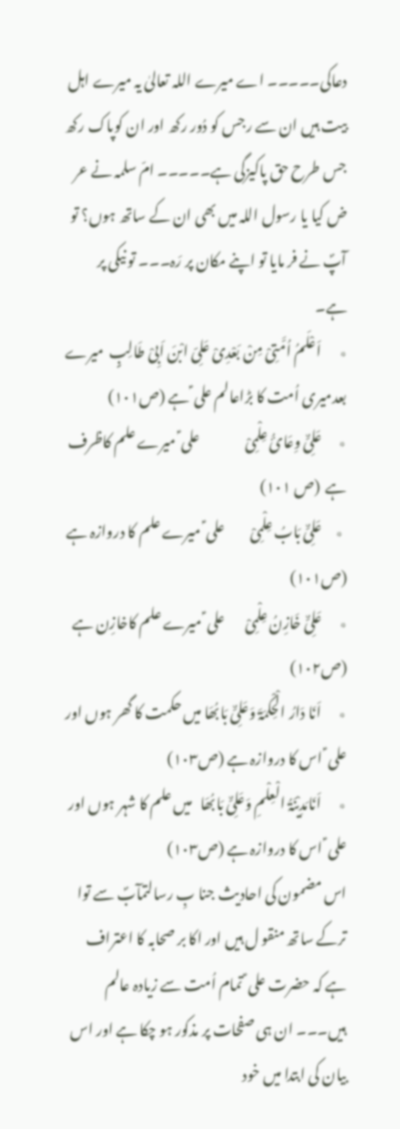دعاکی۔۔۔۔۔ اے میرے اللہ تعالیٰ یہ میرے اہل بیت ہیں ان سے رجس کو دُور رکھ اور ان کوپاک رکھ جس طرح حق پاکیزگی ہے۔۔۔۔۔ امّ سلمہ نے عر ض کیا یا رسول اللہ میں بھی ان کے ساتھ ہوں؟ تو آپؐ نے فر مایا تو اپنے مکان پر رَہ۔۔۔ تو نیکی پر ہے۔
٭      اَعْلَمُ اُمَّتِیْ مِنْ بَعْدِیْ عَلِیّ ابْنَ اَبِیْ طَالِبٍ  میرے بعدمیری اُمت کا بڑاعالم علی ؑ ہے (ص۱۰۱)
٭      عَلِیٌّ وِعَائُ عِلْمِیْ                علی ؑ میرے علم کاظرف ہے  (ص ۱۰۱)
 ٭     عَلِیٌّ بَابُ عِلْمِیْ         علی ؑ میرے علم کا دروازہ ہے  (ص۱۰۱)
٭      عَلِیٌّ خَازِنُ عِلْمِیْ       علی ؑ میرے علم کاخازِن ہے  (ص۱۰۲)
٭      اَنَا دَارُ الْحِکْمَۃَ وَعَلِیٌّ بَابُھَا میں حکمت کا گھر ہوں اور علی ؑ اس کا دروازہ ہے (ص۱۰۳)
٭      اَنَامَدِیْنَۃُ الْعِلْمِ وَعَلِیٌّ بَابُھَا   میں علم کا شہر ہوں اور علی ؑ اس کا دروازہ ہے (ص۱۰۳)
اس مضمون کی احادیث جنا بِ رسالتمآبؐ سے توا ترکے ساتھ منقو ل ہیں اور اکا بر صحابہ کا اعتراف ہے کہ حضرت علی ؑ تمام اُمت سے زیادہ عالم ہیں۔۔۔ ان ہی صفحات پر مذکور ہو چکا ہے اور اس بیان کی ابتدا میں خود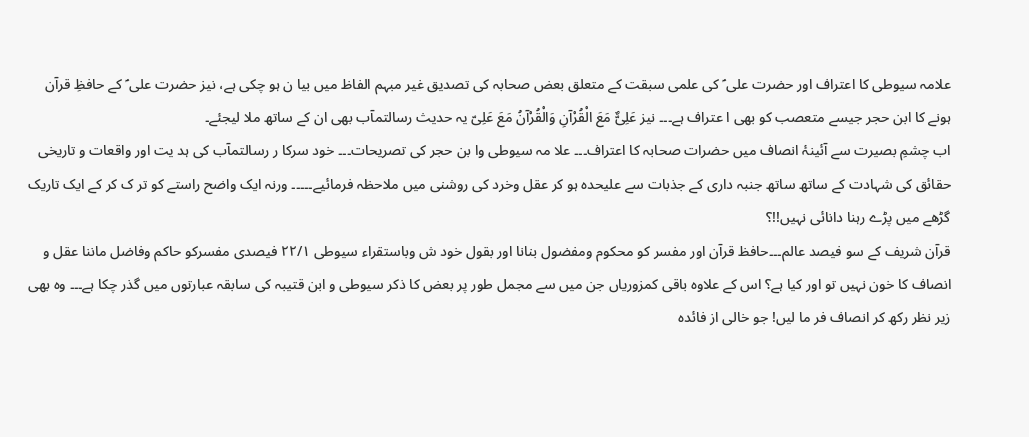علامہ سیوطی کا اعتراف اور حضرت علی ؑ کی علمی سبقت کے متعلق بعض صحابہ کی تصدیق غیر مبہم الفاظ میں بیا ن ہو چکی ہے، نیز حضرت علی ؑ کے حافظِ قرآن ہونے کا ابن حجر جیسے متعصب کو بھی ا عتراف ہے۔۔۔ نیز عَلِیٌّ مَعَ الْقُرْآنِ وَالْقُرْآنُ مَعَ عَلِیّ یہ حدیث رسالتمآب بھی ان کے ساتھ ملا لیجئے۔
اب چشمِ بصیرت سے آئینۂ انصاف میں حضرات صحابہ کا اعتراف۔۔۔ علا مہ سیوطی وا بن حجر کی تصریحات۔۔۔ خود سرکا ر رسالتمآب کی ہد یت اور واقعات و تاریخی حقائق کی شہادت کے ساتھ ساتھ جنبہ داری کے جذبات سے علیحدہ ہو کر عقل وخرد کی روشنی میں ملاحظہ فرمائیے۔۔۔۔۔ ورنہ ایک واضح راستے کو تر ک کر کے ایک تاریک گڑھے میں پڑے رہنا دانائی نہیں!!؟
قرآن شریف کے سو فیصد عالم۔۔۔حافظ قرآن اور مفسر کو محکوم ومفضول بنانا اور بقول خود ش وباستقراء سیوطی ۲۲/۱ فیصدی مفسرکو حاکم وفاضل ماننا عقل و انصاف کا خون نہیں تو اور کیا ہے؟ اس کے علاوہ باقی کمزوریاں جن میں سے مجمل طور پر بعض کا ذکر سیوطی و ابن قتیبہ کی سابقہ عبارتوں میں گذر چکا ہے۔۔۔ وہ بھی زیر نظر رکھ کر انصاف فر ما لیں! جو خالی از فائدہ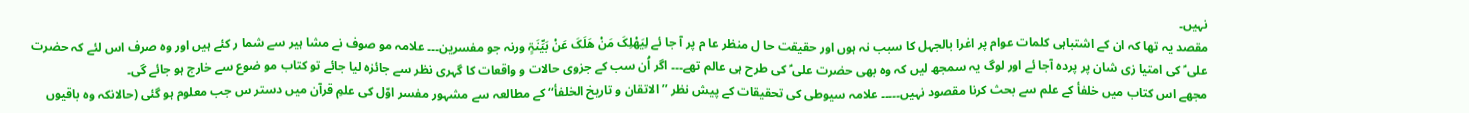نہیں۔
مقصد یہ تھا کہ ان کے اشتباہی کلمات عوام پر اغرا بالجہل کا سبب نہ ہوں اور حقیقت حا ل منظر عا م پر آ جا ئے لِیَھْلِکَ مَنْ ھَلَکَ عَنْ بَیِّنَۃٍ ورنہ جو مفسرین۔۔۔ علامہ مو صوف نے مشا ہیر سے شما ر کئے ہیں اور وہ صرف اس لئے کہ حضرت علی ؑ کی امتیا زی شان پر پردہ آجا ئے اور لوگ یہ سمجھ لیں کہ وہ بھی حضرت علی ؑ کی طرح ہی عالم تھے۔۔۔ اگر اُن سب کے جزوی حالات و واقعات کا گہری نظر سے جائزہ لیا جائے تو کتاب مو ضوع سے خارج ہو جائے گی۔
مجھے اس کتاب میں خلفأ کے علم سے بحث کرنا مقصود نہیں۔۔۔۔۔ علامہ سیوطی کی تحقیقات کے پیش نظر ’’الاتقان و تاریخ الخلفأ‘‘ کے مطالعہ سے مشہور مفسر اوّل کی علمِ قرآن میں دستر س جب معلوم ہو گئی (حالانکہ وہ باقیوں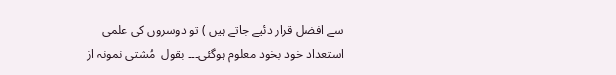سے افضل قرار دئیے جاتے ہیں ) تو دوسروں کی علمی استعداد خود بخود معلوم ہوگئی۔۔۔ بقول  مُشتی نمونہ از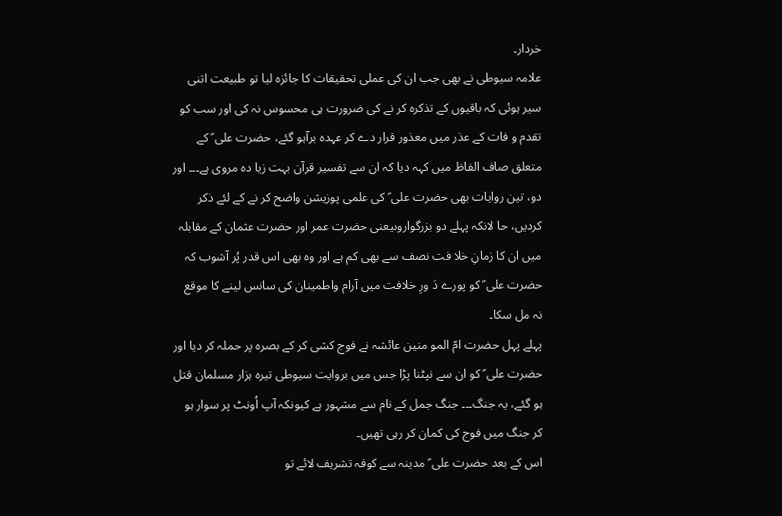خردار۔
علامہ سیوطی نے بھی جب ان کی عملی تحقیقات کا جائزہ لیا تو طبیعت اتنی سیر ہوئی کہ باقیوں کے تذکرہ کر نے کی ضرورت ہی محسوس نہ کی اور سب کو تقدم و فات کے عذر میں معذور قرار دے کر عہدہ برآہو گئے، حضرت علی ؑ کے متعلق صاف الفاظ میں کہہ دیا کہ ان سے تفسیر قرآن بہت زیا دہ مروی ہے۔۔۔ اور دو، تین روایات بھی حضرت علی ؑ کی علمی پوزیشن واضح کر نے کے لئے ذکر کردیں، حا لانکہ پہلے دو بزرگواروںیعنی حضرت عمر اور حضرت عثمان کے مقابلہ میں ان کا زمانِ خلا فت نصف سے بھی کم ہے اور وہ بھی اس قدر پُر آشوب کہ حضرت علی ؑ کو پورے دَ ورِ خلافت میں آرام واطمینان کی سانس لینے کا موقع نہ مل سکا۔
پہلے پہل حضرت امّ المو منین عائشہ نے فوج کشی کر کے بصرہ پر حملہ کر دیا اور حضرت علی ؑ کو ان سے نپٹنا پڑا جس میں بروایت سیوطی تیرہ ہزار مسلمان قتل ہو گئے، یہ جنگ۔۔۔ جنگ جمل کے نام سے مشہور ہے کیونکہ آپ اُونٹ پر سوار ہو کر جنگ میں فوج کی کمان کر رہی تھیں۔
اس کے بعد حضرت علی ؑ مدینہ سے کوفہ تشریف لائے تو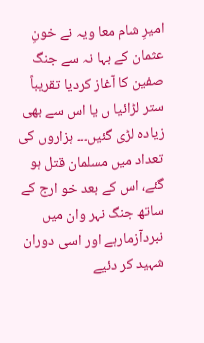امیرِ شام معا ویہ نے خونِ عثمان کے بہا نہ سے جنگ صفین کا آغاز کردیا تقریباً ستر لڑائیا ں یا اس سے بھی زیادہ لڑی گئیں۔۔۔ ہزاروں کی تعداد میں مسلمان قتل ہو گئے، اس کے بعد خو ارج کے ساتھ جنگ نہر وان میں نبردآزمارہے اور اسی دوران شہید کر دئیے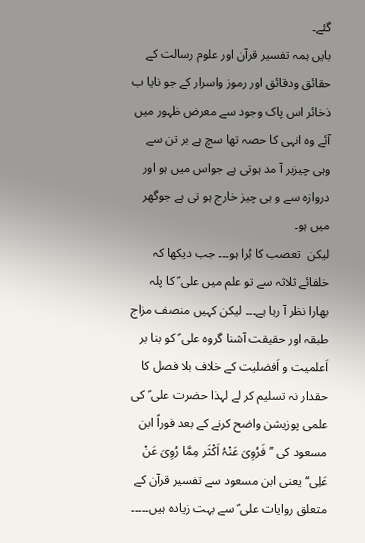گئے۔
بایں ہمہ تفسیر قرآن اور علوم رسالت کے حقائق ودقائق اور رموز واسرار کے جو نایا ب ذخائر اس پاک وجود سے معرض ظہور میں آئے وہ انہی کا حصہ تھا سچ ہے بر تن سے وہی چیزبر آ مد ہوتی ہے جواس میں ہو اور دروازہ سے و ہی چیز خارج ہو تی ہے جوگھر میں ہو۔
لیکن  تعصب کا بُرا ہو۔۔۔ جب دیکھا کہ خلفائے ثلاثہ سے تو علم میں علی ؑ کا پلہ بھارا نظر آ رہا ہے۔۔۔ لیکن کہیں منصف مزاج طبقہ اور حقیقت آشنا گروہ علی ؑ کو بنا بر اَعلمیت و اَفضلیت کے خلاف بلا فصل کا حقدار نہ تسلیم کر لے لہذا حضرت علی ؑ کی علمی پوزیشن واضح کرنے کے بعد فوراً ابن مسعود کی ’’فَرُوِیَ عَنْہُ اَکْثَر مِمَّا رُوِیَ عَنْ عَلِی‘‘ یعنی ابن مسعود سے تفسیر قرآن کے متعلق روایات علی ؑ سے بہت زیادہ ہیں۔۔۔۔۔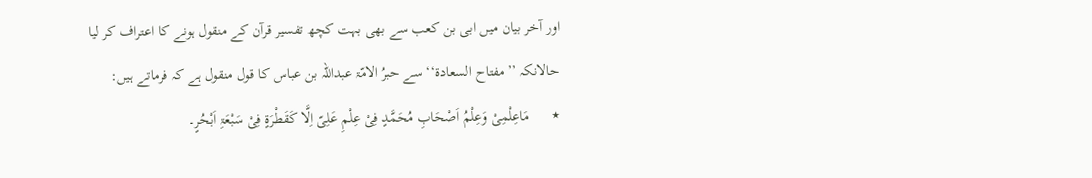اور آخر بیان میں ابی بن کعب سے بھی بہت کچھ تفسیر قرآن کے منقول ہونے کا اعتراف کر لیا حالانکہ ’’مفتاح السعادۃ‘‘ سے حبرُ الامّۃ عبداللہ بن عباس کا قول منقول ہے کہ فرماتے ہیں:
٭      مَاعِلْمِیْ وَعِلْمُ اَصْحَابِ مُحَمَّدٍ فِیْ عِلْمِ عَلِیّ اِلَّا کَقَطْرَۃٍ فِیْ سَبْعَۃِ اَبْحُرٍ۔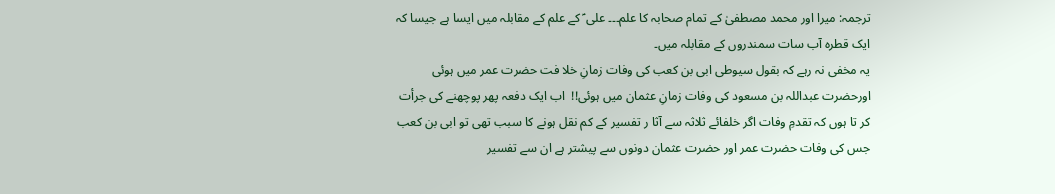ترجمہ: میرا اور محمد مصطفیٰ کے تمام صحابہ کا علم۔۔۔ علی ؑ کے علم کے مقابلہ میں ایسا ہے جیسا کہ ایک قطرہ آب سات سمندروں کے مقابلہ میں۔
یہ مخفی نہ رہے کہ بقول سیوطی ابی بن کعب کی وفات زمانِ خلا فت حضرت عمر میں ہوئی اورحضرت عبداللہ بن مسعود کی وفات زمانِ عثمان میں ہوئی!!  اب ایک دفعہ پھر پوچھنے کی جرأت کر تا ہوں کہ تقدمِ وفات اگر خلفائے ثلاثہ سے آثا ر تفسیر کے کم نقل ہونے کا سبب تھی تو ابی بن کعب جس کی وفات حضرت عمر اور حضرت عثمان دونوں سے پیشتر ہے ان سے تفسیر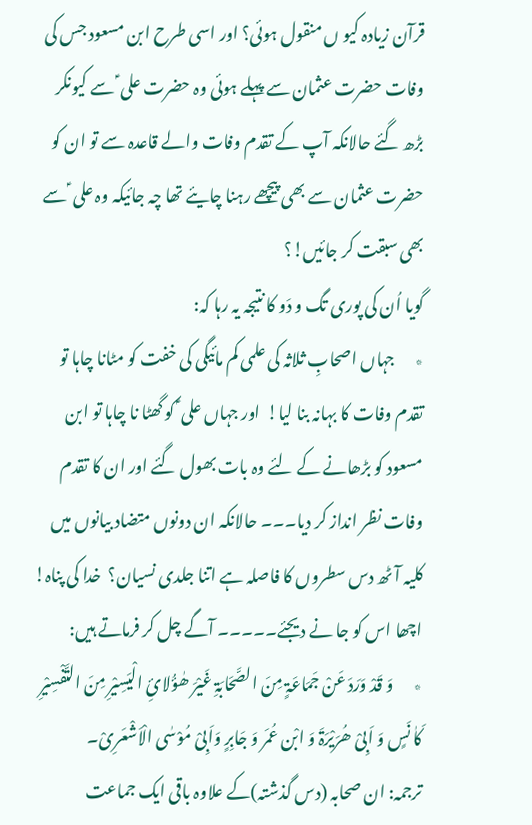قرآن زیادہ کیو ں منقول ہوئی؟ اور اسی طرح ابن مسعود جس کی وفات حضرت عثمان سے پہلے ہوئی وہ حضرت علی ؑ سے کیونکر بڑھ گئے حالانکہ آپ کے تقدم وفات والے قاعدہ سے تو ان کو حضرت عثمان سے بھی پیچھے رہنا چایئے تھا چہ جائیکہ وہ علی ؑ سے بھی سبقت کر جائیں!؟
گویا اُن کی پوری تگ و دَو کا نتیجہ یہ رہا کہ:
٭      جہاں اصحابِ ثلاثہ کی علمی کم مائیگی کی خفت کو مٹانا چاہا تو تقدم وفات کا بہانہ بنا لیا!  اور جہاں علی ؑ کو گھٹا نا چاہا تو ابن مسعود کو بڑھانے کے لئے وہ بات بھول گئے اور ان کا تقدم وفات نظر انداز کر دیا۔۔۔ حالانکہ ان دونوں متضاد بیانوں میں کلیہ آٹھ دس سطروں کا فاصلہ ہے اتنا جلدی نسیان؟  خدا کی پناہ!
اچھا اس کو جا نے دیجئے۔۔۔۔۔ آگے چل کر فرماتے ہیں:
٭      وَ قَدْ وَرَدَ عَنْ جَمَاعَۃٍ مِنَ الصَّحَابَۃِ غَیْرَ ھٰؤُلائِ الْیَسِیْرِ مِنَ التَّفْسِیْرِ کَاٰ نَسٍ وَ اَبِیْ ھُرَیْرَۃَ وَ ابْن عُمَر وَ جَابِرٍ وَاَبِیْ مُوْسٰی الْاَشْعَرِیْ۔
ترجمہ: ان صحابہ (دس گذشتہ)کے علاوہ باقی ایک جماعت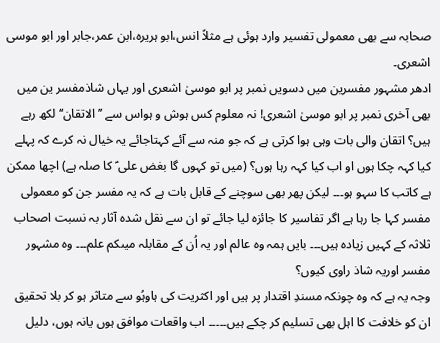صحابہ سے بھی معمولی تفسیر وارد ہوئی ہے مثلاً انس،ابو ہریرہ،ابن عمر،جابر اور ابو موسی اشعری۔
ادھر مشہور مفسرین میں دسویں نمبر پر ابو موسیٰ اشعری اور یہاں شاذمفسر ین میں بھی آخری نمبر پر ابو موسیٰ اشعری! نہ معلوم کس ہوش و ہواس سے ’’الاتقان‘‘ لکھ رہے ہیں؟ اتقان والی بات وہی ہوا کرتی ہے کہ جو منہ سے آئے کہتاجائے یہ خیال نہ کرے کہ پہلے کیا کہہ چکا ہوں او اب کیا کہہ رہا ہوں؟ (میں تو کہوں گا بغض علی ؑ کا صلہ ہے) اچھا ممکن ہے کاتب کا سہو ہو۔۔۔ لیکن پھر بھی سوچنے کے قابل بات ہے کہ یہ مفسر جن کو معمولی مفسر کہا جا رہا ہے اگر تفاسیر کا جائزہ لیا جائے تو ان سے نقل شدہ آثار بہ نسبت اصحاب ثلاثہ کے کہیں زیادہ ہیں۔۔۔ بایں ہمہ وہ عالم اور یہ اُن کے مقابلہ میںکم علم۔۔۔ وہ مشہور مفسر اوریہ شاذ راوی کیوں؟
وجہ یہ ہے کہ وہ چونکہ مسندِ اقتدار پر ہیں اور اکثریت کی ہاوہُو سے متاثر ہو کر بلا تحقیق ان کو خلافت کا اہل بھی تسلیم کر چکے ہیں۔۔۔۔۔ اب واقعات موافق ہوں یانہ ہوں، دلیل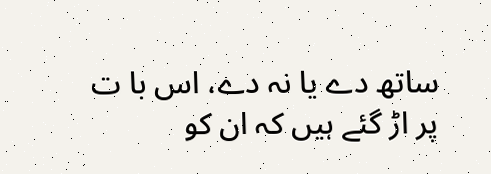ساتھ دے یا نہ دے، اس با ت پر اڑ گئے ہیں کہ ان کو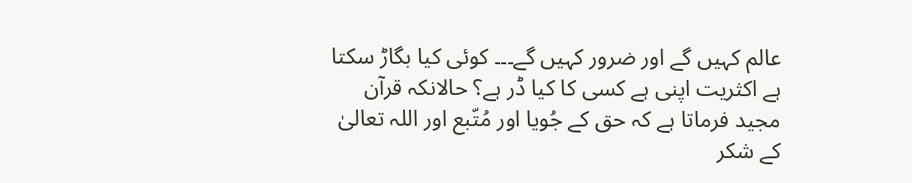عالم کہیں گے اور ضرور کہیں گے۔۔۔ کوئی کیا بگاڑ سکتا ہے اکثریت اپنی ہے کسی کا کیا ڈر ہے؟ حالانکہ قرآن مجید فرماتا ہے کہ حق کے جُویا اور مُتّبع اور اللہ تعالیٰ کے شکر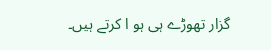گزار تھوڑے ہی ہو ا کرتے ہیں۔